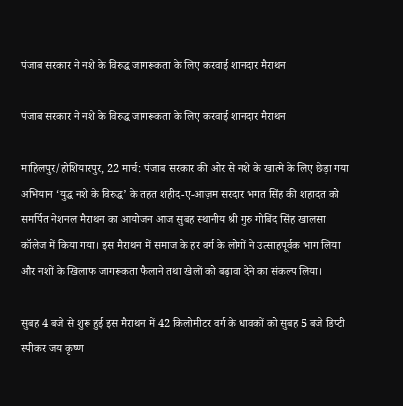पंजाब सरकार ने नशे के विरुद्ध जागरूकता के लिए करवाई शानदार मैराथन

पंजाब सरकार ने नशे के विरुद्ध जागरूकता के लिए करवाई शानदार मैराथन

माहिलपुर/होशियारपुर, 22 मार्च: पंजाब सरकार की ओर से नशे के खात्मे के लिए छेड़ा गया अभियान ‘युद्ध नशे के विरुद्ध’ के तहत शहीद-ए-आज़म सरदार भगत सिंह की शहादत को समर्पित नेशनल मैराथन का आयोजन आज सुबह स्थानीय श्री गुरु गोबिंद सिंह खालसा कॉलेज में किया गया। इस मैराथन में समाज के हर वर्ग के लोगों ने उत्साहपूर्वक भाग लिया और नशों के खिलाफ जागरूकता फैलाने तथा खेलों को बढ़ावा देने का संकल्प लिया।

सुबह 4 बजे से शुरू हुई इस मैराथन में 42 किलोमीटर वर्ग के धावकों को सुबह 5 बजे डिप्टी स्पीकर जय कृष्ण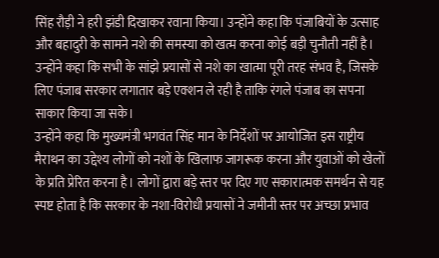सिंह रौड़ी ने हरी झंडी दिखाकर रवाना किया। उन्होंने कहा कि पंजाबियों के उत्साह और बहादुरी के सामने नशे की समस्या को खत्म करना कोई बड़ी चुनौती नहीं है। उन्होंने कहा कि सभी के सांझे प्रयासों से नशे का खात्मा पूरी तरह संभव है, जिसके लिए पंजाब सरकार लगातार बड़े एक्शन ले रही है ताकि रंगले पंजाब का सपना साकार किया जा सके।
उन्होंने कहा कि मुख्यमंत्री भगवंत सिंह मान के निर्देशों पर आयोजित इस राष्ट्रीय मैराथन का उद्देश्य लोगों को नशों के खिलाफ जागरूक करना और युवाओं को खेलों के प्रति प्रेरित करना है। लोगों द्वारा बड़े स्तर पर दिए गए सकारात्मक समर्थन से यह स्पष्ट होता है कि सरकार के नशा-विरोधी प्रयासों ने जमीनी स्तर पर अच्छा प्रभाव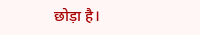छोड़ा है।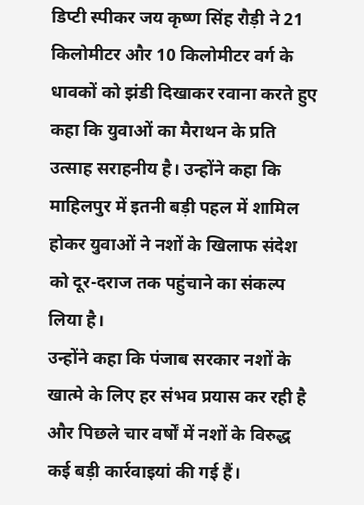डिप्टी स्पीकर जय कृष्ण सिंह रौड़ी ने 21 किलोमीटर और 10 किलोमीटर वर्ग के धावकों को झंडी दिखाकर रवाना करते हुए कहा कि युवाओं का मैराथन के प्रति उत्साह सराहनीय है। उन्होंने कहा कि माहिलपुर में इतनी बड़ी पहल में शामिल होकर युवाओं ने नशों के खिलाफ संदेश को दूर-दराज तक पहुंचाने का संकल्प लिया है।
उन्होंने कहा कि पंजाब सरकार नशों के खात्मे के लिए हर संभव प्रयास कर रही है और पिछले चार वर्षों में नशों के विरुद्ध कई बड़ी कार्रवाइयां की गई हैं।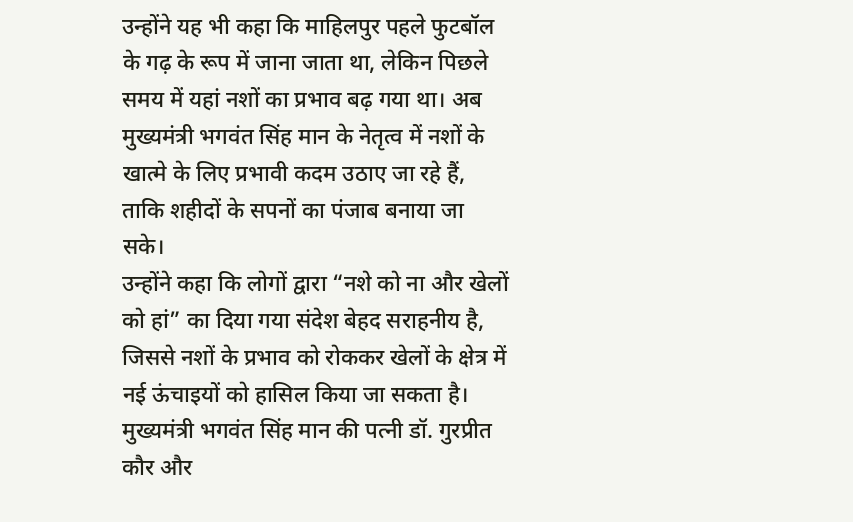उन्होंने यह भी कहा कि माहिलपुर पहले फुटबॉल के गढ़ के रूप में जाना जाता था, लेकिन पिछले समय में यहां नशों का प्रभाव बढ़ गया था। अब मुख्यमंत्री भगवंत सिंह मान के नेतृत्व में नशों के खात्मे के लिए प्रभावी कदम उठाए जा रहे हैं, ताकि शहीदों के सपनों का पंजाब बनाया जा सके।
उन्होंने कहा कि लोगों द्वारा “नशे को ना और खेलों को हां” का दिया गया संदेश बेहद सराहनीय है, जिससे नशों के प्रभाव को रोककर खेलों के क्षेत्र में नई ऊंचाइयों को हासिल किया जा सकता है।
मुख्यमंत्री भगवंत सिंह मान की पत्नी डॉ. गुरप्रीत कौर और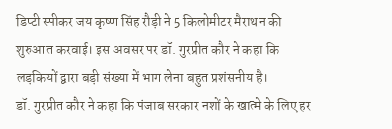डिप्टी स्पीकर जय कृष्ण सिंह रौड़ी ने 5 किलोमीटर मैराथन की शुरुआत करवाई। इस अवसर पर डॉ. गुरप्रीत कौर ने कहा कि लड़कियों द्वारा बड़ी संख्या में भाग लेना बहुत प्रशंसनीय है।
डॉ. गुरप्रीत कौर ने कहा कि पंजाब सरकार नशों के खात्मे के लिए हर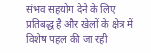संभव सहयोग देने के लिए प्रतिबद्ध है और खेलों के क्षेत्र में विशेष पहल की जा रही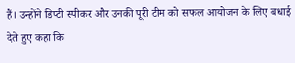हैं। उन्होंने डिप्टी स्पीकर और उनकी पूरी टीम को सफल आयोजन के लिए बधाई देते हुए कहा कि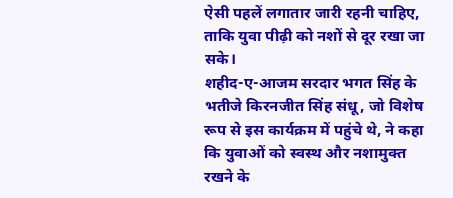ऐसी पहलें लगातार जारी रहनी चाहिए, ताकि युवा पीढ़ी को नशों से दूर रखा जा सके।
शहीद-ए-आजम सरदार भगत सिंह के भतीजे किरनजीत सिंह संधू, जो विशेष रूप से इस कार्यक्रम में पहुंचे थे, ने कहा कि युवाओं को स्वस्थ और नशामुक्त रखने के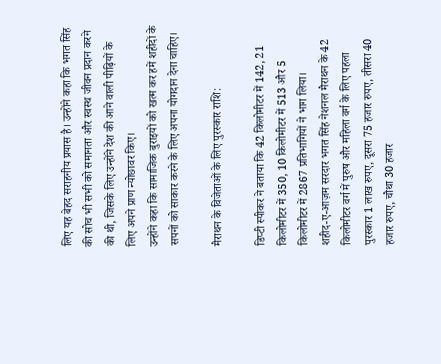लिए यह बेहद सराहनीय प्रयास है। उन्होंने कहा कि भगत सिंह की सोच भी सभी को समानता और स्वस्थ जीवन प्रदान करने की थी, जिसके लिए उन्होंने देश की आने वाली पीढ़ियों के लिए अपने प्राण न्योछावर किए।
उन्होंने कहा कि सामाजिक बुराइयों को खत्म कर हमें शहीदों के सपनों को साकार करने के लिए अपना योगदान देना चाहिए।

मैराथन के विजेताओं के लिए पुरस्कार राशि:

डिप्टी स्पीकर ने बताया कि 42 किलोमीटर में 142, 21 किलोमीटर में 350, 10 किलोमीटर में 513 और 5 किलोमीटर में 2867 प्रतिभागियों ने भाग लिया।
शहीद-ए-आज़म सरदार भगत सिंह नेशनल मैराथन के 42 किलोमीटर वर्ग में पुरुष और महिला वर्ग के लिए पहला पुरस्कार 1 लाख रुपए, दूसरा 75 हजार रुपए, तीसरा 40 हजार रुपए, चौथा 30 हजार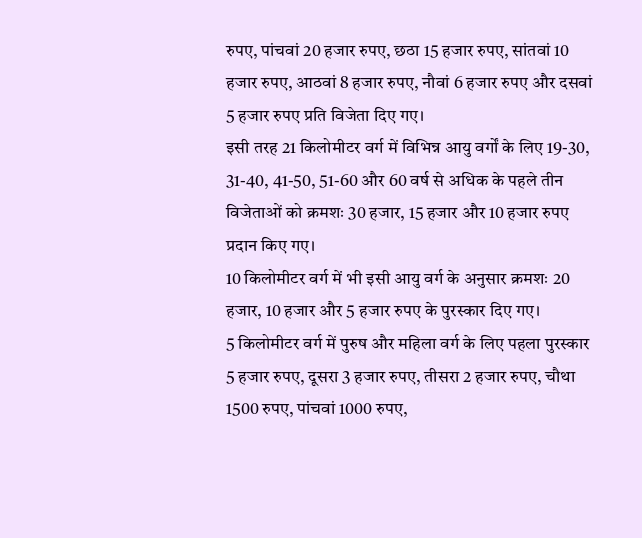रुपए, पांचवां 20 हजार रुपए, छठा 15 हजार रुपए, सांतवां 10 हजार रुपए, आठवां 8 हजार रुपए, नौवां 6 हजार रुपए और दसवां 5 हजार रुपए प्रति विजेता दिए गए।
इसी तरह 21 किलोमीटर वर्ग में विभिन्न आयु वर्गों के लिए 19-30, 31-40, 41-50, 51-60 और 60 वर्ष से अधिक के पहले तीन विजेताओं को क्रमशः 30 हजार, 15 हजार और 10 हजार रुपए प्रदान किए गए।
10 किलोमीटर वर्ग में भी इसी आयु वर्ग के अनुसार क्रमशः 20 हजार, 10 हजार और 5 हजार रुपए के पुरस्कार दिए गए।
5 किलोमीटर वर्ग में पुरुष और महिला वर्ग के लिए पहला पुरस्कार 5 हजार रुपए, दूसरा 3 हजार रुपए, तीसरा 2 हजार रुपए, चौथा 1500 रुपए, पांचवां 1000 रुपए,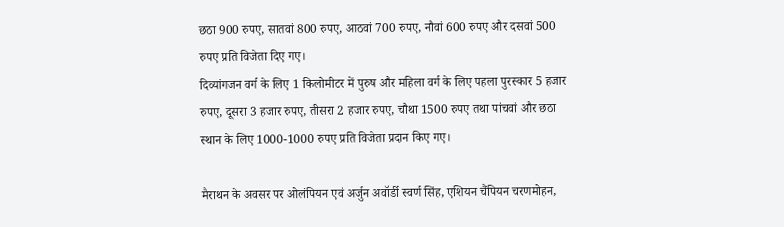छठा 900 रुपए, सातवां 800 रुपए, आठवां 700 रुपए, नौवां 600 रुपए और दसवां 500 रुपए प्रति विजेता दिए गए।
दिव्यांगजन वर्ग के लिए 1 किलोमीटर में पुरुष और महिला वर्ग के लिए पहला पुरस्कार 5 हजार रुपए, दूसरा 3 हजार रुपए, तीसरा 2 हजार रुपए, चौथा 1500 रुपए तथा पांचवां और छठा स्थान के लिए 1000-1000 रुपए प्रति विजेता प्रदान किए गए।

मैराथन के अवसर पर ओलंपियन एवं अर्जुन अवॉर्डी स्वर्ण सिंह, एशियन चैंपियन चरणमोहन,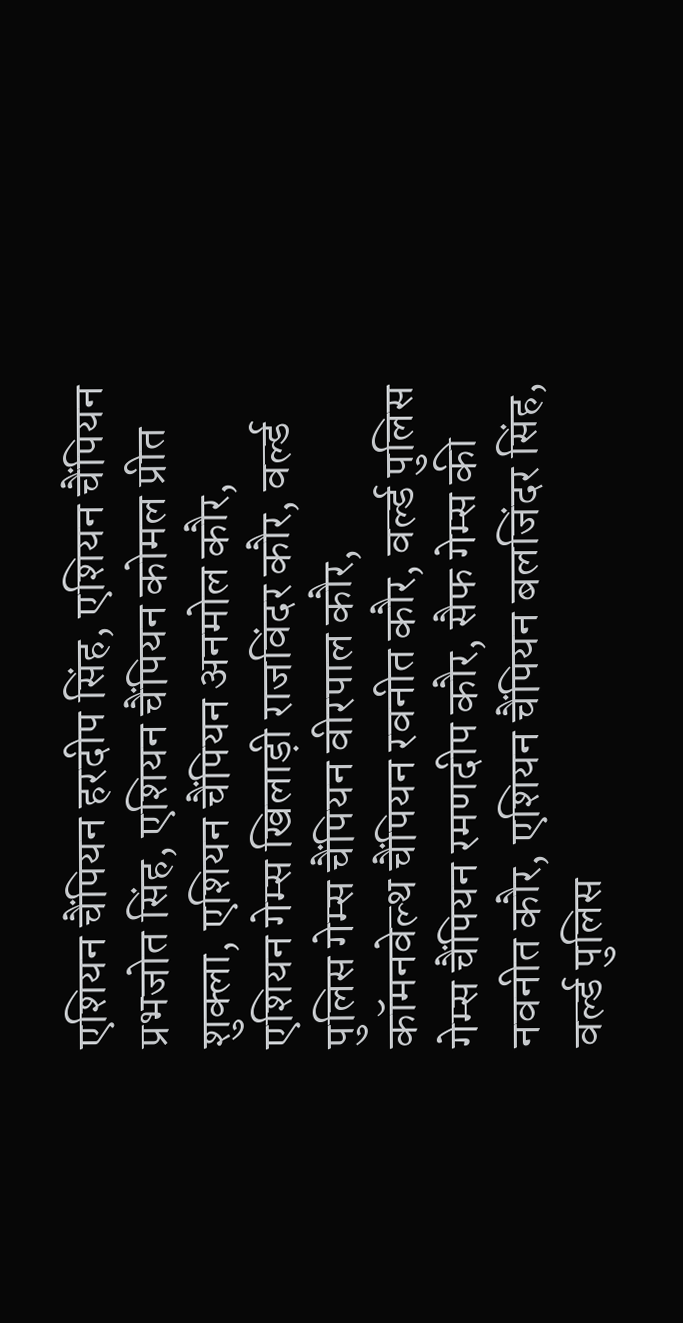एशियन चैंपियन हरदीप सिंह, एशियन चैंपियन प्रभजोत सिंह, एशियन चैंपियन कोमल प्रीत शुक्ला, एशियन चैंपियन अनमोल कौर, एशियन गेम्स खिलाड़ी राजविंदर कौर, वर्ल्ड पुलिस गेम्स चैंपियन वीरपाल कौर, कॉमनवेल्थ चैंपियन रवनीत कौर, वर्ल्ड पुलिस गेम्स चैंपियन रमणदीप कौर, सैफ गेम्स की नवनीत कौर, एशियन चैंपियन बलजिंदर सिंह, वर्ल्ड पुलिस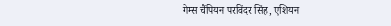गेम्स चैंपियन परविंदर सिंह, एशियन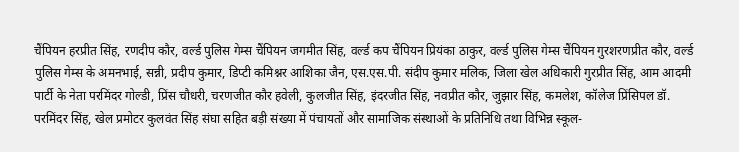चैंपियन हरप्रीत सिंह, रणदीप कौर, वर्ल्ड पुलिस गेम्स चैंपियन जगमीत सिंह, वर्ल्ड कप चैंपियन प्रियंका ठाकुर, वर्ल्ड पुलिस गेम्स चैंपियन गुरशरणप्रीत कौर, वर्ल्ड पुलिस गेम्स के अमनभाई, सन्नी, प्रदीप कुमार, डिप्टी कमिश्नर आशिका जैन, एस.एस.पी. संदीप कुमार मलिक, जिला खेल अधिकारी गुरप्रीत सिंह, आम आदमी पार्टी के नेता परमिंदर गोल्डी, प्रिंस चौधरी, चरणजीत कौर हवेली, कुलजीत सिंह, इंदरजीत सिंह, नवप्रीत कौर, जुझार सिंह, कमलेश, कॉलेज प्रिंसिपल डॉ. परमिंदर सिंह, खेल प्रमोटर कुलवंत सिंह संघा सहित बड़ी संख्या में पंचायतों और सामाजिक संस्थाओं के प्रतिनिधि तथा विभिन्न स्कूल-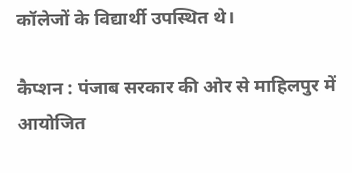कॉलेजों के विद्यार्थी उपस्थित थे।

कैप्शन : पंजाब सरकार की ओर से माहिलपुर में आयोजित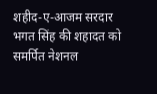शहीद-ए-आजम सरदार भगत सिंह की शहादत को समर्पित नेशनल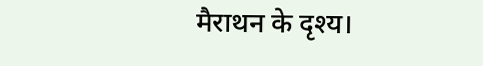मैराथन के दृश्य।